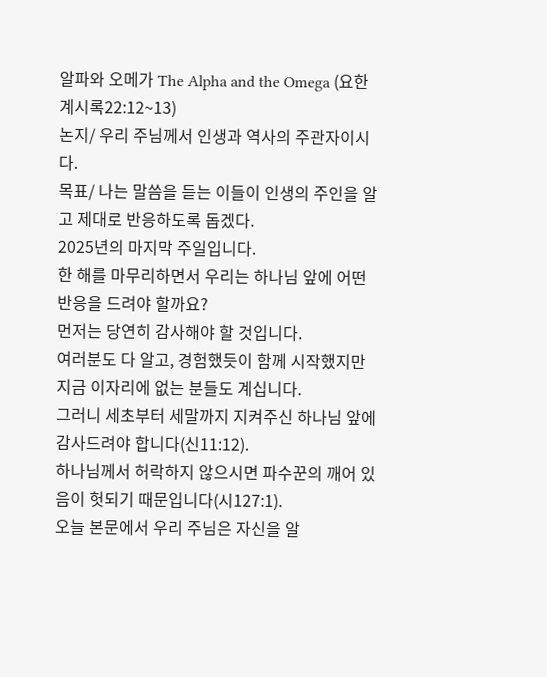알파와 오메가 The Alpha and the Omega (요한계시록22:12~13)
논지/ 우리 주님께서 인생과 역사의 주관자이시다.
목표/ 나는 말씀을 듣는 이들이 인생의 주인을 알고 제대로 반응하도록 돕겠다.
2025년의 마지막 주일입니다.
한 해를 마무리하면서 우리는 하나님 앞에 어떤 반응을 드려야 할까요?
먼저는 당연히 감사해야 할 것입니다.
여러분도 다 알고, 경험했듯이 함께 시작했지만 지금 이자리에 없는 분들도 계십니다.
그러니 세초부터 세말까지 지켜주신 하나님 앞에 감사드려야 합니다(신11:12).
하나님께서 허락하지 않으시면 파수꾼의 깨어 있음이 헛되기 때문입니다(시127:1).
오늘 본문에서 우리 주님은 자신을 알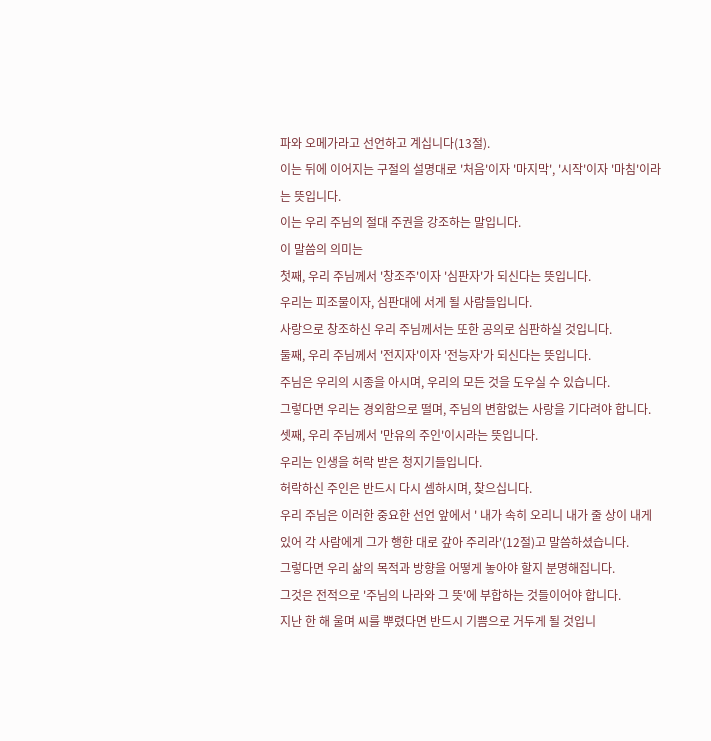파와 오메가라고 선언하고 계십니다(13절).
이는 뒤에 이어지는 구절의 설명대로 '처음'이자 '마지막', '시작'이자 '마침'이라는 뜻입니다.
이는 우리 주님의 절대 주권을 강조하는 말입니다.
이 말씀의 의미는
첫째, 우리 주님께서 '창조주'이자 '심판자'가 되신다는 뜻입니다.
우리는 피조물이자, 심판대에 서게 될 사람들입니다.
사랑으로 창조하신 우리 주님께서는 또한 공의로 심판하실 것입니다.
둘째, 우리 주님께서 '전지자'이자 '전능자'가 되신다는 뜻입니다.
주님은 우리의 시종을 아시며, 우리의 모든 것을 도우실 수 있습니다.
그렇다면 우리는 경외함으로 떨며, 주님의 변함없는 사랑을 기다려야 합니다.
셋째, 우리 주님께서 '만유의 주인'이시라는 뜻입니다.
우리는 인생을 허락 받은 청지기들입니다.
허락하신 주인은 반드시 다시 셈하시며, 찾으십니다.
우리 주님은 이러한 중요한 선언 앞에서 ' 내가 속히 오리니 내가 줄 상이 내게 있어 각 사람에게 그가 행한 대로 갚아 주리라'(12절)고 말씀하셨습니다.
그렇다면 우리 삶의 목적과 방향을 어떻게 놓아야 할지 분명해집니다.
그것은 전적으로 '주님의 나라와 그 뜻'에 부합하는 것들이어야 합니다.
지난 한 해 울며 씨를 뿌렸다면 반드시 기쁨으로 거두게 될 것입니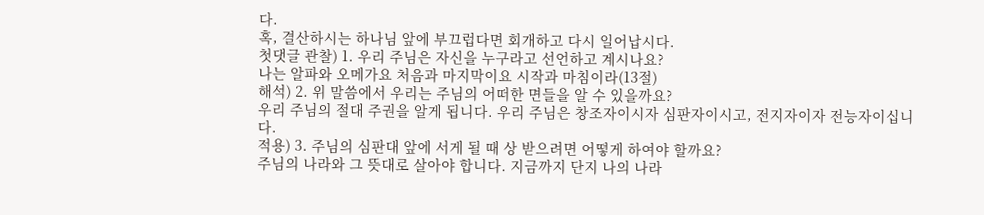다.
혹, 결산하시는 하나님 앞에 부끄럽다면 회개하고 다시 일어납시다.
첫댓글 관찰) 1. 우리 주님은 자신을 누구라고 선언하고 계시나요?
나는 알파와 오메가요 처음과 마지막이요 시작과 마침이라(13절)
해석) 2. 위 말씀에서 우리는 주님의 어떠한 면들을 알 수 있을까요?
우리 주님의 절대 주권을 알게 됩니다. 우리 주님은 창조자이시자 심판자이시고, 전지자이자 전능자이십니다.
적용) 3. 주님의 심판대 앞에 서게 될 때 상 받으려면 어떻게 하여야 할까요?
주님의 나라와 그 뜻대로 살아야 합니다. 지금까지 단지 나의 나라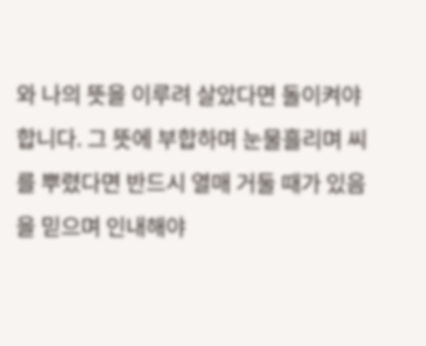와 나의 뜻을 이루려 살았다면 돌이켜야 합니다. 그 뜻에 부합하며 눈물흘리며 씨를 뿌렸다면 반드시 열매 거둘 때가 있음을 믿으며 인내해야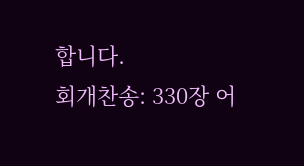합니다.
회개찬송: 330장 어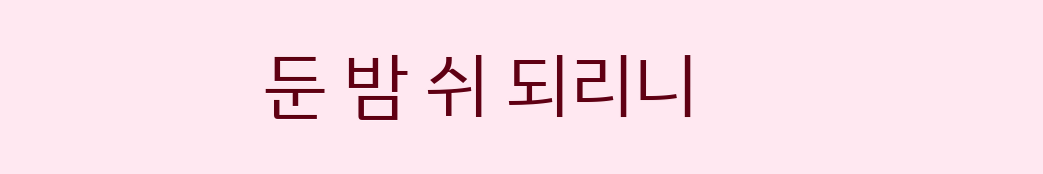둔 밤 쉬 되리니